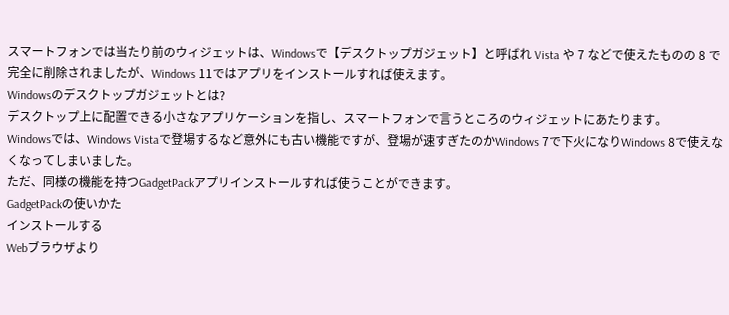スマートフォンでは当たり前のウィジェットは、Windowsで【デスクトップガジェット】と呼ばれ Vista や 7 などで使えたものの 8 で完全に削除されましたが、Windows 11ではアプリをインストールすれば使えます。
Windowsのデスクトップガジェットとは?
デスクトップ上に配置できる小さなアプリケーションを指し、スマートフォンで言うところのウィジェットにあたります。
Windowsでは、Windows Vistaで登場するなど意外にも古い機能ですが、登場が速すぎたのかWindows 7で下火になりWindows 8で使えなくなってしまいました。
ただ、同様の機能を持つGadgetPackアプリインストールすれば使うことができます。
GadgetPackの使いかた
インストールする
Webブラウザより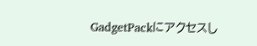GadgetPackにアクセスし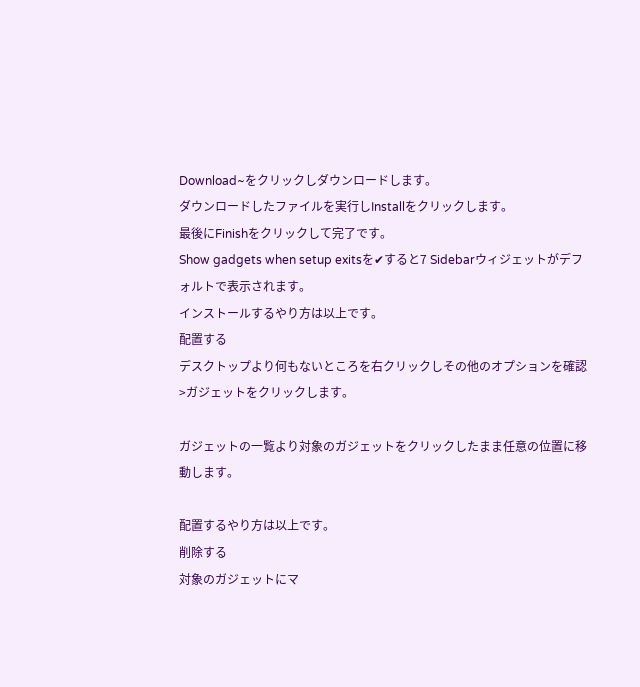Download~をクリックしダウンロードします。
ダウンロードしたファイルを実行しInstallをクリックします。
最後にFinishをクリックして完了です。
Show gadgets when setup exitsを✔すると7 Sidebarウィジェットがデフォルトで表示されます。
インストールするやり方は以上です。
配置する
デスクトップより何もないところを右クリックしその他のオプションを確認>ガジェットをクリックします。

ガジェットの一覧より対象のガジェットをクリックしたまま任意の位置に移動します。

配置するやり方は以上です。
削除する
対象のガジェットにマ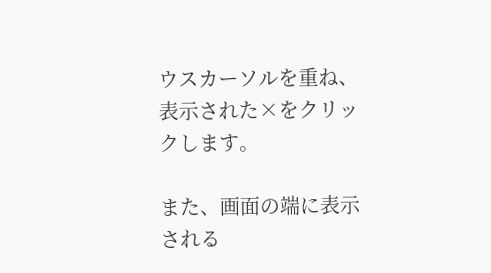ウスカーソルを重ね、表示された×をクリックします。

また、画面の端に表示される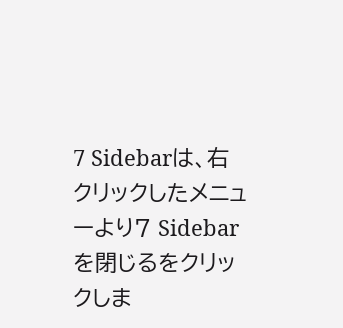7 Sidebarは、右クリックしたメニューより7 Sidebarを閉じるをクリックしま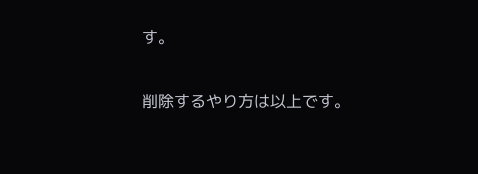す。

削除するやり方は以上です。